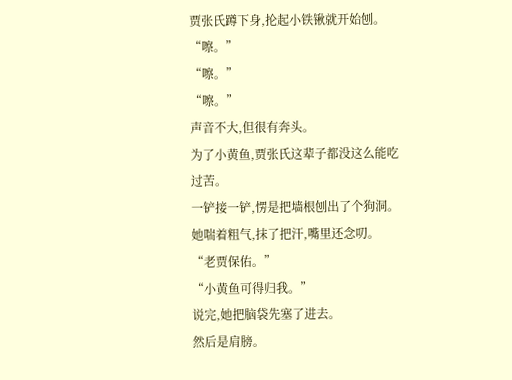贾张氏蹲下身,抡起小铁锹就开始刨。
“嚓。”
“嚓。”
“嚓。”
声音不大,但很有奔头。
为了小黄鱼,贾张氏这辈子都没这么能吃过苦。
一铲接一铲,愣是把墙根刨出了个狗洞。
她喘着粗气,抹了把汗,嘴里还念叨。
“老贾保佑。”
“小黄鱼可得归我。”
说完,她把脑袋先塞了进去。
然后是肩膀。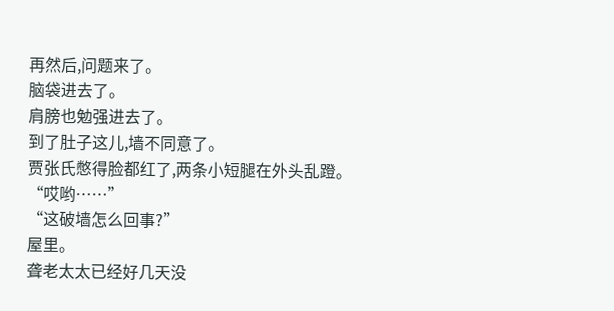再然后,问题来了。
脑袋进去了。
肩膀也勉强进去了。
到了肚子这儿,墙不同意了。
贾张氏憋得脸都红了,两条小短腿在外头乱蹬。
“哎哟……”
“这破墙怎么回事?”
屋里。
聋老太太已经好几天没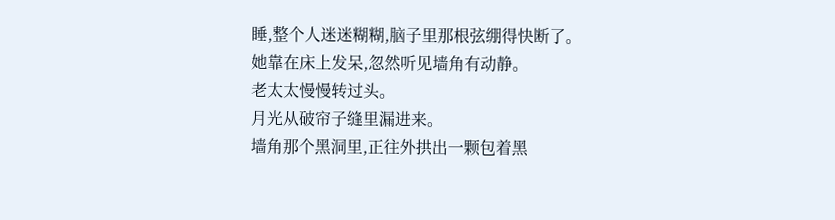睡,整个人迷迷糊糊,脑子里那根弦绷得快断了。
她靠在床上发呆,忽然听见墙角有动静。
老太太慢慢转过头。
月光从破帘子缝里漏进来。
墙角那个黑洞里,正往外拱出一颗包着黑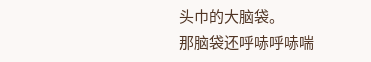头巾的大脑袋。
那脑袋还呼哧呼哧喘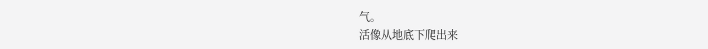气。
活像从地底下爬出来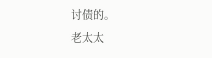讨债的。
老太太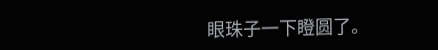眼珠子一下瞪圆了。